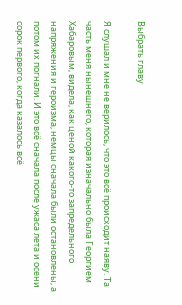Выбрать главу

Я слушал и мне не верилось, что это всё происходит наяву. Та часть меня нынешнего, которая изначально была Георгием Хабаровым, видела, как ценой какого-то запредельного напряжения и героизма, немцы сначала были остановлены, а потом их погнали. И это всё сначала после ужаса лета и осени сорок первого, когда казалось всё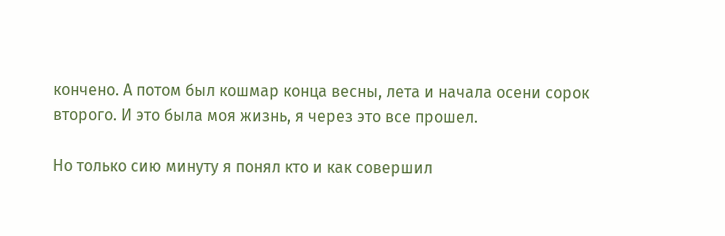кончено. А потом был кошмар конца весны, лета и начала осени сорок второго. И это была моя жизнь, я через это все прошел.

Но только сию минуту я понял кто и как совершил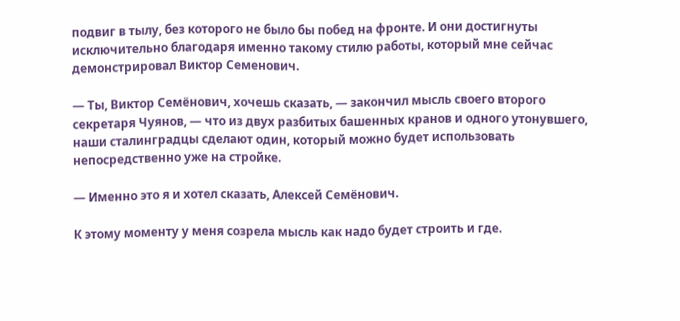подвиг в тылу, без которого не было бы побед на фронте. И они достигнуты исключительно благодаря именно такому стилю работы, который мне сейчас демонстрировал Виктор Семенович.

— Ты, Виктор Семёнович, хочешь сказать, — закончил мысль своего второго секретаря Чуянов, — что из двух разбитых башенных кранов и одного утонувшего, наши сталинградцы сделают один, который можно будет использовать непосредственно уже на стройке.

— Именно это я и хотел сказать, Алексей Семёнович.

К этому моменту у меня созрела мысль как надо будет строить и где.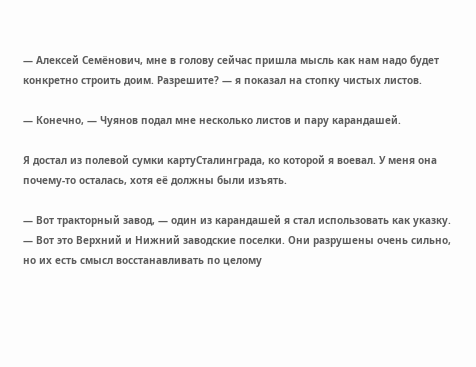— Алексей Семёнович, мне в голову сейчас пришла мысль как нам надо будет конкретно строить доим. Разрешите? — я показал на стопку чистых листов.

— Конечно, — Чуянов подал мне несколько листов и пару карандашей.

Я достал из полевой сумки картуСталинграда, ко которой я воевал. У меня она почему-то осталась, хотя её должны были изъять.

— Вот тракторный завод, — один из карандашей я стал использовать как указку. — Вот это Верхний и Нижний заводские поселки. Они разрушены очень сильно, но их есть смысл восстанавливать по целому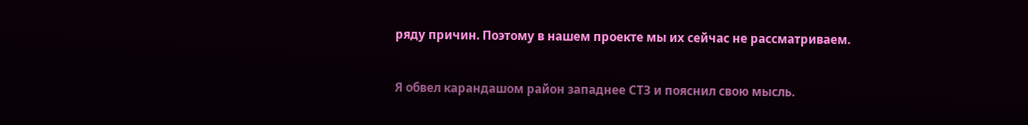ряду причин. Поэтому в нашем проекте мы их сейчас не рассматриваем.

Я обвел карандашом район западнее СТЗ и пояснил свою мысль.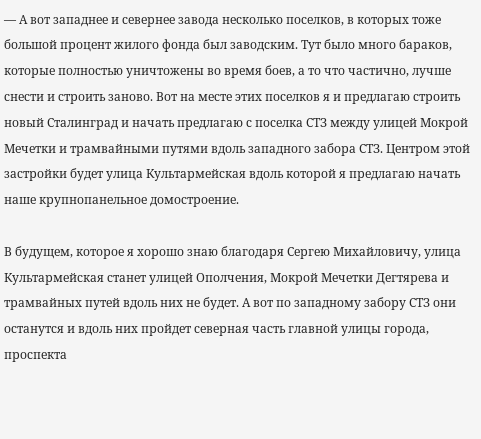— А вот западнее и севернее завода несколько поселков, в которых тоже большой процент жилого фонда был заводским. Тут было много бараков, которые полностью уничтожены во время боев, а то что частично, лучше снести и строить заново. Вот на месте этих поселков я и предлагаю строить новый Сталинград и начать предлагаю с поселка СТЗ между улицей Мокрой Мечетки и трамвайными путями вдоль западного забора СТЗ. Центром этой застройки будет улица Культармейская вдоль которой я предлагаю начать наше крупнопанельное домостроение.

В будущем, которое я хорошо знаю благодаря Сергею Михайловичу, улица Культармейская станет улицей Ополчения, Мокрой Мечетки Дегтярева и трамвайных путей вдоль них не будет. А вот по западному забору СТЗ они останутся и вдоль них пройдет северная часть главной улицы города, проспекта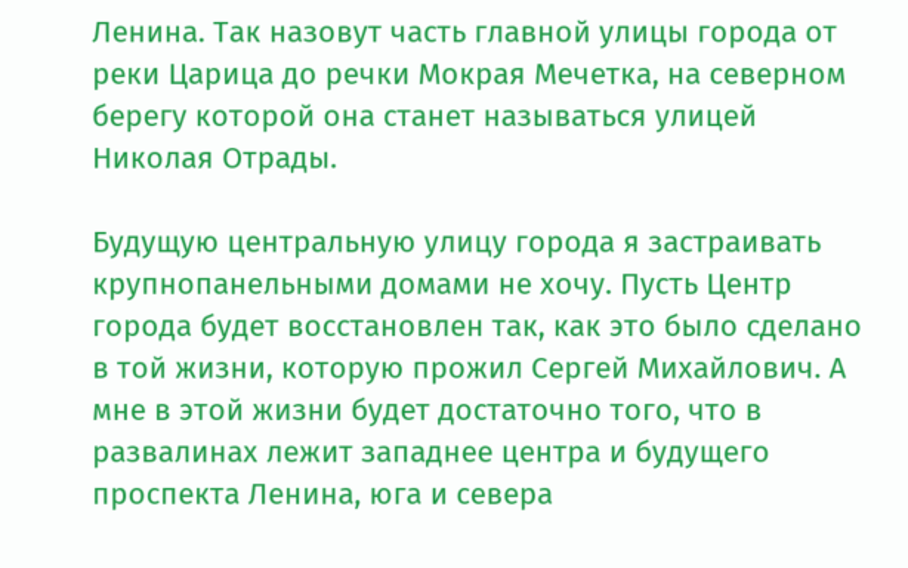Ленина. Так назовут часть главной улицы города от реки Царица до речки Мокрая Мечетка, на северном берегу которой она станет называться улицей Николая Отрады.

Будущую центральную улицу города я застраивать крупнопанельными домами не хочу. Пусть Центр города будет восстановлен так, как это было сделано в той жизни, которую прожил Сергей Михайлович. А мне в этой жизни будет достаточно того, что в развалинах лежит западнее центра и будущего проспекта Ленина, юга и севера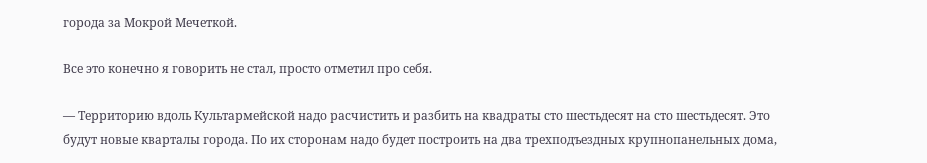города за Мокрой Мечеткой.

Все это конечно я говорить не стал, просто отметил про себя.

— Территорию вдоль Культармейской надо расчистить и разбить на квадраты сто шестьдесят на сто шестьдесят. Это будут новые кварталы города. По их сторонам надо будет построить на два трехподъездных крупнопанельных дома,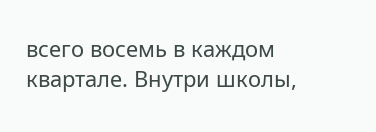всего восемь в каждом квартале. Внутри школы,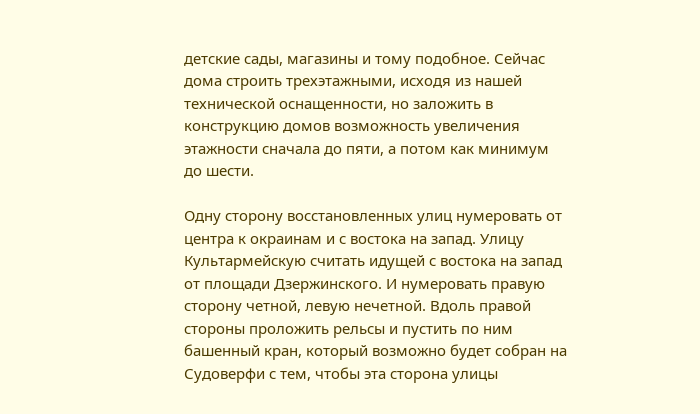детские сады, магазины и тому подобное. Сейчас дома строить трехэтажными, исходя из нашей технической оснащенности, но заложить в конструкцию домов возможность увеличения этажности сначала до пяти, а потом как минимум до шести.

Одну сторону восстановленных улиц нумеровать от центра к окраинам и с востока на запад. Улицу Культармейскую считать идущей с востока на запад от площади Дзержинского. И нумеровать правую сторону четной, левую нечетной. Вдоль правой стороны проложить рельсы и пустить по ним башенный кран, который возможно будет собран на Судоверфи с тем, чтобы эта сторона улицы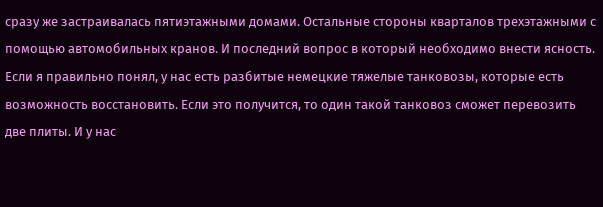сразу же застраивалась пятиэтажными домами. Остальные стороны кварталов трехэтажными с помощью автомобильных кранов. И последний вопрос в который необходимо внести ясность. Если я правильно понял, у нас есть разбитые немецкие тяжелые танковозы, которые есть возможность восстановить. Если это получится, то один такой танковоз сможет перевозить две плиты. И у нас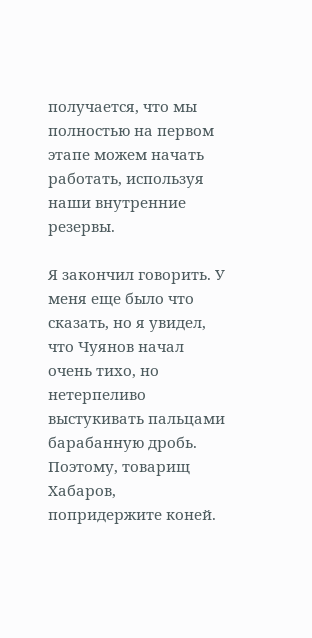получается, что мы полностью на первом этапе можем начать работать, используя наши внутренние резервы.

Я закончил говорить. У меня еще было что сказать, но я увидел, что Чуянов начал очень тихо, но нетерпеливо выстукивать пальцами барабанную дробь. Поэтому, товарищ Хабаров, попридержите коней.